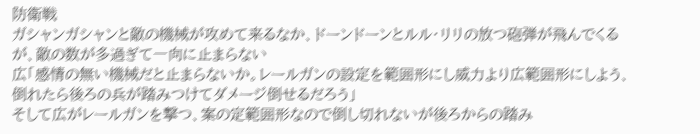防衛戦
ガシャンガシャンと敵の機械が攻めて来るなか、ドーンドーンとルル・リリの放つ砲弾が飛んでくるが、敵の数が多過ぎて一向に止まらない
広「感情の無い機械だと止まらないか。レールガンの設定を範囲形にし威力より広範囲形にしよう、倒れたら後ろの兵が踏みつけてダメージ倒せるだろう」
そして広がレールガンを撃つ、案の定範囲形なので倒し切れないが後ろからの踏み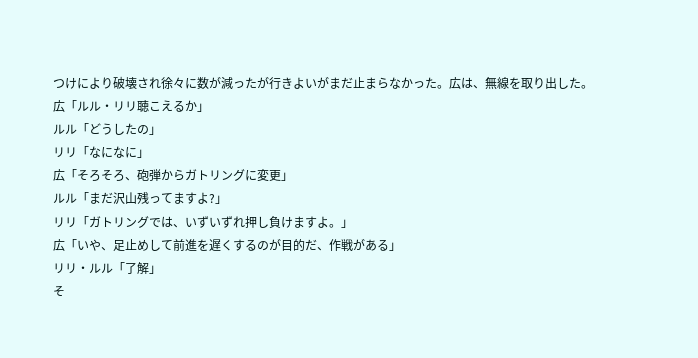つけにより破壊され徐々に数が減ったが行きよいがまだ止まらなかった。広は、無線を取り出した。
広「ルル・リリ聴こえるか」
ルル「どうしたの」
リリ「なになに」
広「そろそろ、砲弾からガトリングに変更」
ルル「まだ沢山残ってますよ?」
リリ「ガトリングでは、いずいずれ押し負けますよ。」
広「いや、足止めして前進を遅くするのが目的だ、作戦がある」
リリ・ルル「了解」
そ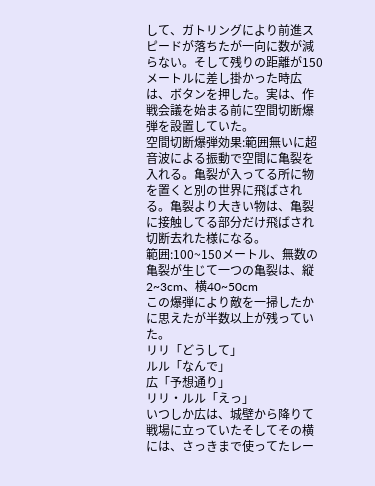して、ガトリングにより前進スピードが落ちたが一向に数が減らない。そして残りの距離が150メートルに差し掛かった時広は、ボタンを押した。実は、作戦会議を始まる前に空間切断爆弾を設置していた。
空間切断爆弾効果:範囲無いに超音波による振動で空間に亀裂を入れる。亀裂が入ってる所に物を置くと別の世界に飛ばされる。亀裂より大きい物は、亀裂に接触してる部分だけ飛ばされ切断去れた様になる。
範囲:100~150メートル、無数の亀裂が生じて一つの亀裂は、縦2~3cm、横40~50cm
この爆弾により敵を一掃したかに思えたが半数以上が残っていた。
リリ「どうして」
ルル「なんで」
広「予想通り」
リリ・ルル「えっ」
いつしか広は、城壁から降りて戦場に立っていたそしてその横には、さっきまで使ってたレー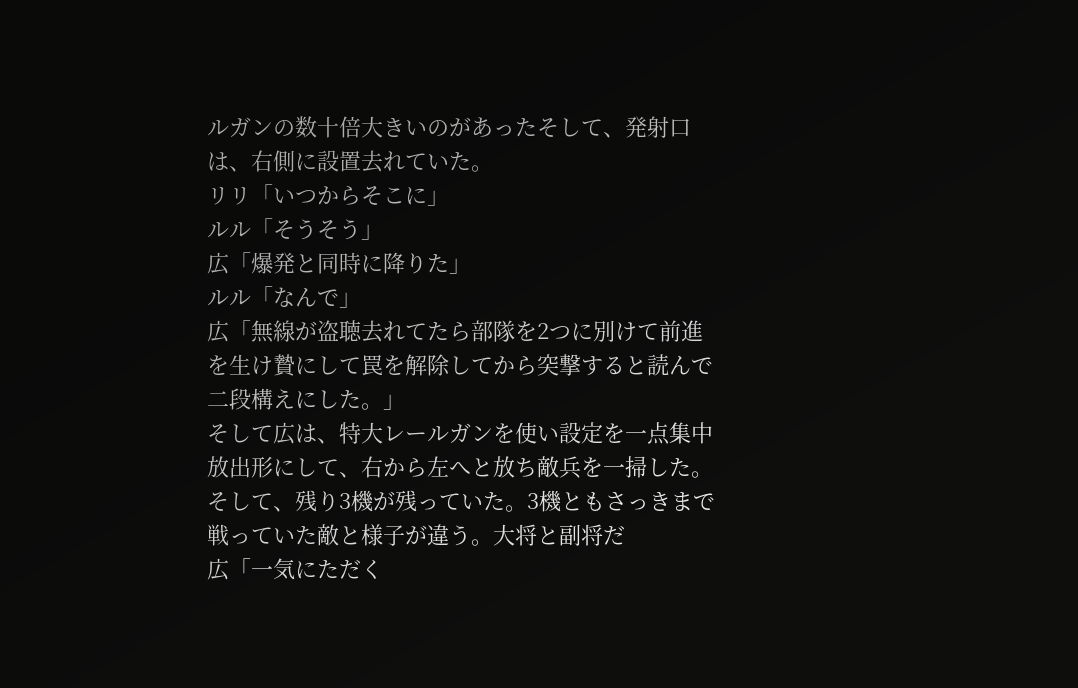ルガンの数十倍大きいのがあったそして、発射口は、右側に設置去れていた。
リリ「いつからそこに」
ルル「そうそう」
広「爆発と同時に降りた」
ルル「なんで」
広「無線が盗聴去れてたら部隊を2つに別けて前進を生け贄にして罠を解除してから突撃すると読んで二段構えにした。」
そして広は、特大レールガンを使い設定を一点集中放出形にして、右から左へと放ち敵兵を一掃した。
そして、残り3機が残っていた。3機ともさっきまで戦っていた敵と様子が違う。大将と副将だ
広「一気にただく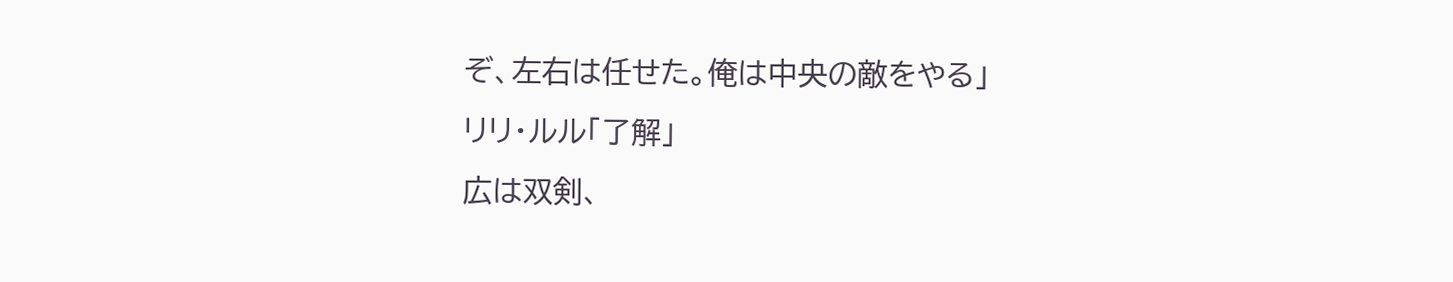ぞ、左右は任せた。俺は中央の敵をやる」
リリ・ルル「了解」
広は双剣、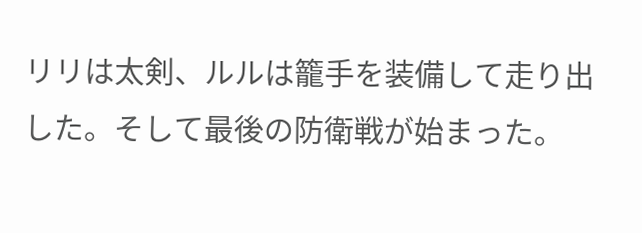リリは太剣、ルルは籠手を装備して走り出した。そして最後の防衛戦が始まった。